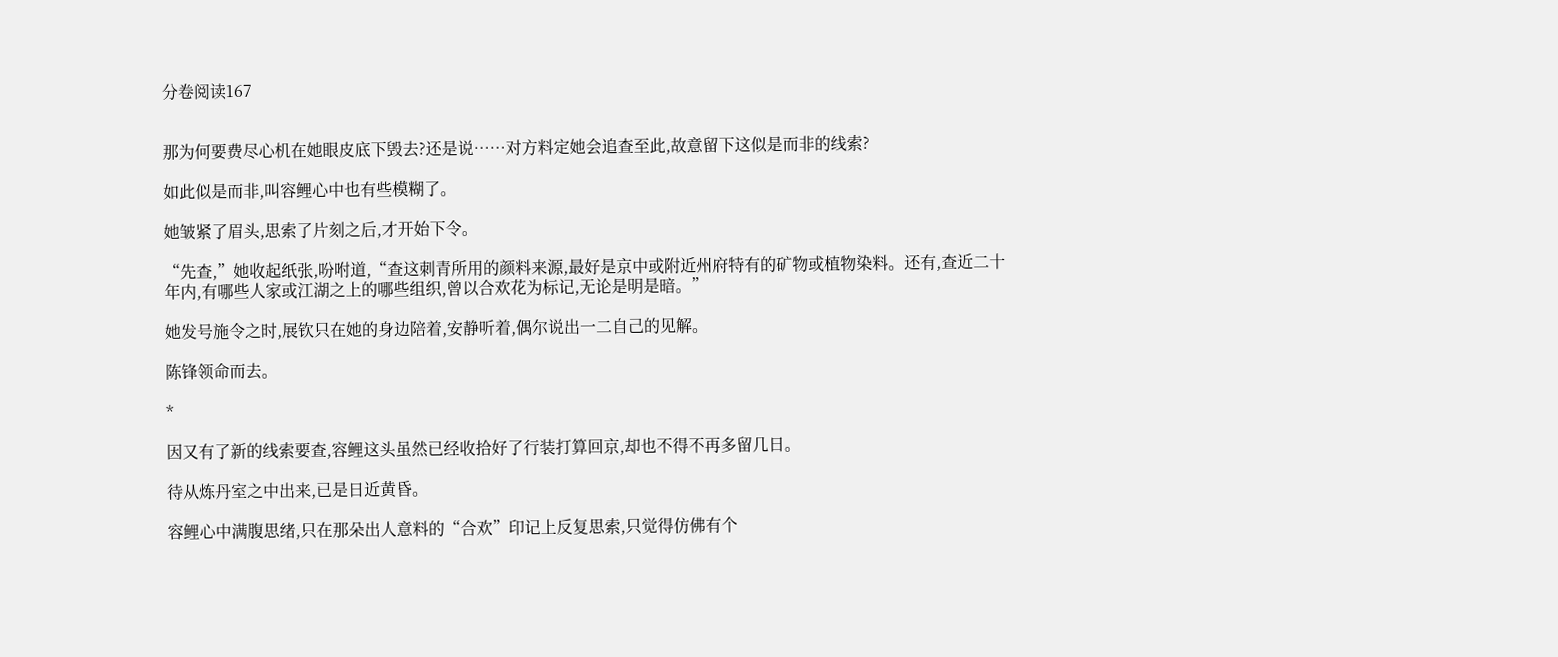分卷阅读167


那为何要费尽心机在她眼皮底下毁去?还是说……对方料定她会追查至此,故意留下这似是而非的线索?

如此似是而非,叫容鲤心中也有些模糊了。

她皱紧了眉头,思索了片刻之后,才开始下令。

“先查,”她收起纸张,吩咐道,“查这刺青所用的颜料来源,最好是京中或附近州府特有的矿物或植物染料。还有,查近二十年内,有哪些人家或江湖之上的哪些组织,曾以合欢花为标记,无论是明是暗。”

她发号施令之时,展钦只在她的身边陪着,安静听着,偶尔说出一二自己的见解。

陈锋领命而去。

*

因又有了新的线索要查,容鲤这头虽然已经收拾好了行装打算回京,却也不得不再多留几日。

待从炼丹室之中出来,已是日近黄昏。

容鲤心中满腹思绪,只在那朵出人意料的“合欢”印记上反复思索,只觉得仿佛有个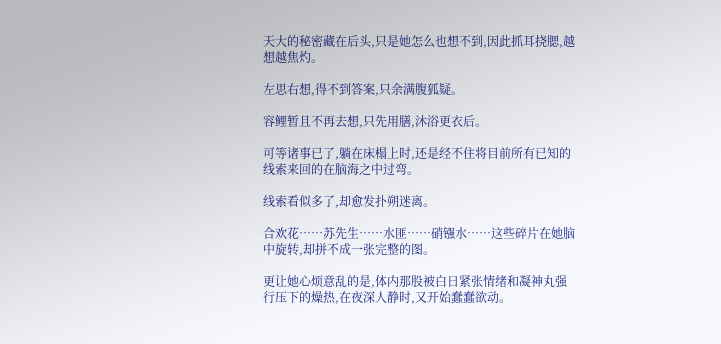天大的秘密藏在后头,只是她怎么也想不到,因此抓耳挠腮,越想越焦灼。

左思右想,得不到答案,只余满腹狐疑。

容鲤暂且不再去想,只先用膳,沐浴更衣后。

可等诸事已了,躺在床榻上时,还是经不住将目前所有已知的线索来回的在脑海之中过弯。

线索看似多了,却愈发扑朔迷离。

合欢花……苏先生……水匪……硝镪水……这些碎片在她脑中旋转,却拼不成一张完整的图。

更让她心烦意乱的是,体内那股被白日紧张情绪和凝神丸强行压下的燥热,在夜深人静时,又开始蠢蠢欲动。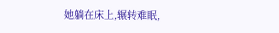她躺在床上,辗转难眠,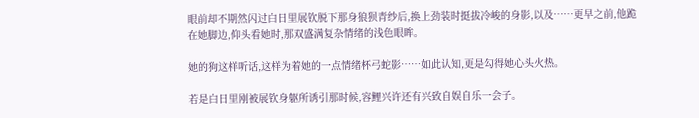眼前却不期然闪过白日里展钦脱下那身狼狈青纱后,换上劲装时挺拔冷峻的身影,以及……更早之前,他跪在她脚边,仰头看她时,那双盛满复杂情绪的浅色眼眸。

她的狗这样听话,这样为着她的一点情绪杯弓蛇影……如此认知,更是勾得她心头火热。

若是白日里刚被展钦身躯所诱引那时候,容鲤兴许还有兴致自娱自乐一会子。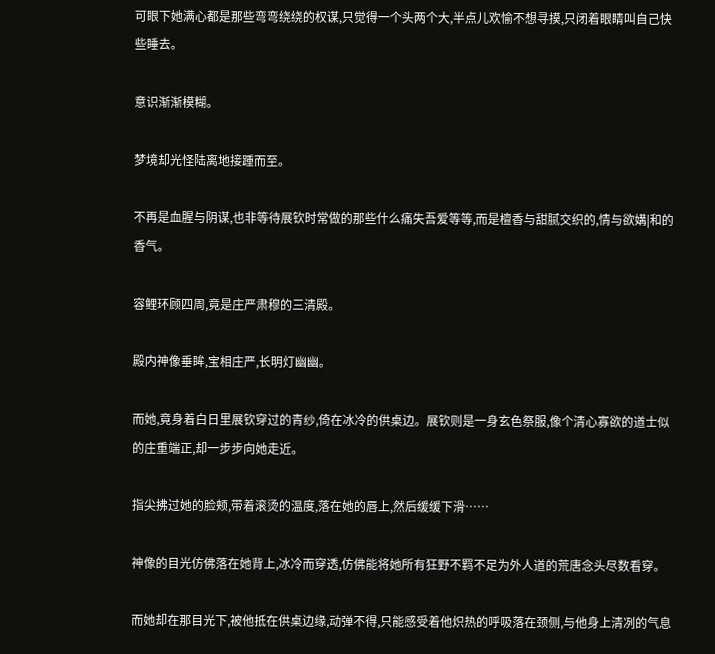可眼下她满心都是那些弯弯绕绕的权谋,只觉得一个头两个大,半点儿欢愉不想寻摸,只闭着眼睛叫自己快些睡去。

意识渐渐模糊。

梦境却光怪陆离地接踵而至。

不再是血腥与阴谋,也非等待展钦时常做的那些什么痛失吾爱等等,而是檀香与甜腻交织的,情与欲媾|和的香气。

容鲤环顾四周,竟是庄严肃穆的三清殿。

殿内神像垂眸,宝相庄严,长明灯幽幽。

而她,竟身着白日里展钦穿过的青纱,倚在冰冷的供桌边。展钦则是一身玄色祭服,像个清心寡欲的道士似的庄重端正,却一步步向她走近。

指尖拂过她的脸颊,带着滚烫的温度,落在她的唇上,然后缓缓下滑……

神像的目光仿佛落在她背上,冰冷而穿透,仿佛能将她所有狂野不羁不足为外人道的荒唐念头尽数看穿。

而她却在那目光下,被他抵在供桌边缘,动弹不得,只能感受着他炽热的呼吸落在颈侧,与他身上清冽的气息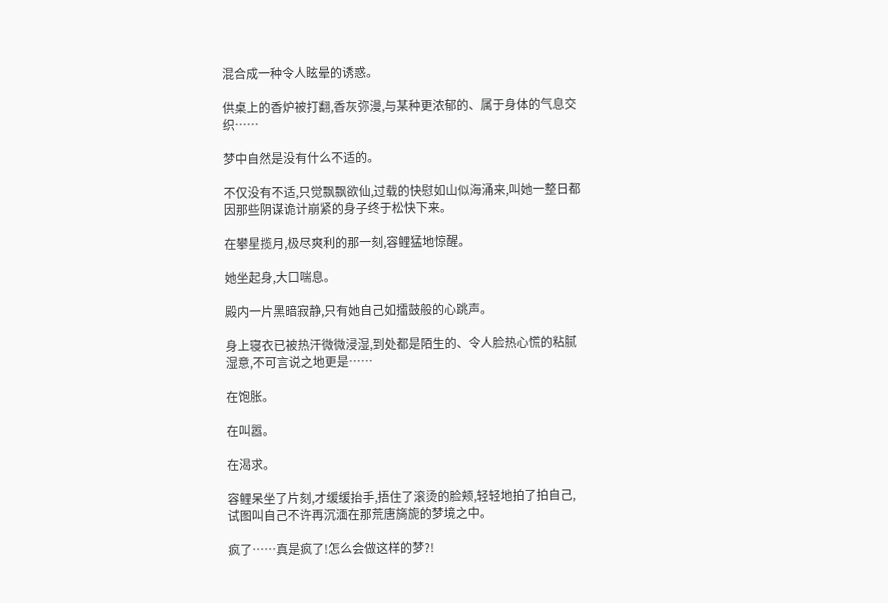混合成一种令人眩晕的诱惑。

供桌上的香炉被打翻,香灰弥漫,与某种更浓郁的、属于身体的气息交织……

梦中自然是没有什么不适的。

不仅没有不适,只觉飘飘欲仙,过载的快慰如山似海涌来,叫她一整日都因那些阴谋诡计崩紧的身子终于松快下来。

在攀星揽月,极尽爽利的那一刻,容鲤猛地惊醒。

她坐起身,大口喘息。

殿内一片黑暗寂静,只有她自己如擂鼓般的心跳声。

身上寝衣已被热汗微微浸湿,到处都是陌生的、令人脸热心慌的粘腻湿意,不可言说之地更是……

在饱胀。

在叫嚣。

在渴求。

容鲤呆坐了片刻,才缓缓抬手,捂住了滚烫的脸颊,轻轻地拍了拍自己,试图叫自己不许再沉湎在那荒唐旖旎的梦境之中。

疯了……真是疯了!怎么会做这样的梦?!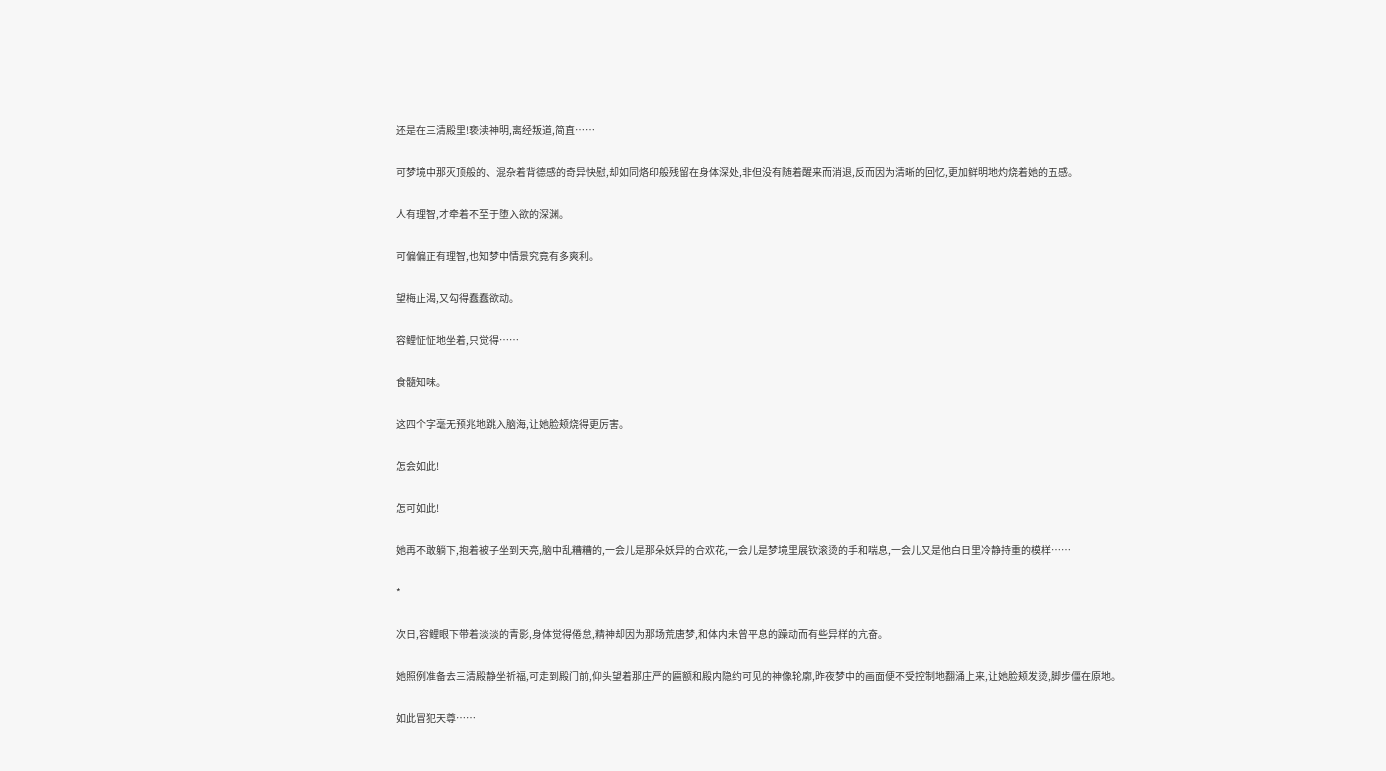还是在三清殿里!亵渎神明,离经叛道,简直……

可梦境中那灭顶般的、混杂着背德感的奇异快慰,却如同烙印般残留在身体深处,非但没有随着醒来而消退,反而因为清晰的回忆,更加鲜明地灼烧着她的五感。

人有理智,才牵着不至于堕入欲的深渊。

可偏偏正有理智,也知梦中情景究竟有多爽利。

望梅止渴,又勾得蠢蠢欲动。

容鲤怔怔地坐着,只觉得……

食髓知味。

这四个字毫无预兆地跳入脑海,让她脸颊烧得更厉害。

怎会如此!

怎可如此!

她再不敢躺下,抱着被子坐到天亮,脑中乱糟糟的,一会儿是那朵妖异的合欢花,一会儿是梦境里展钦滚烫的手和喘息,一会儿又是他白日里冷静持重的模样……

*

次日,容鲤眼下带着淡淡的青影,身体觉得倦怠,精神却因为那场荒唐梦,和体内未曾平息的躁动而有些异样的亢奋。

她照例准备去三清殿静坐祈福,可走到殿门前,仰头望着那庄严的匾额和殿内隐约可见的神像轮廓,昨夜梦中的画面便不受控制地翻涌上来,让她脸颊发烫,脚步僵在原地。

如此冒犯天尊……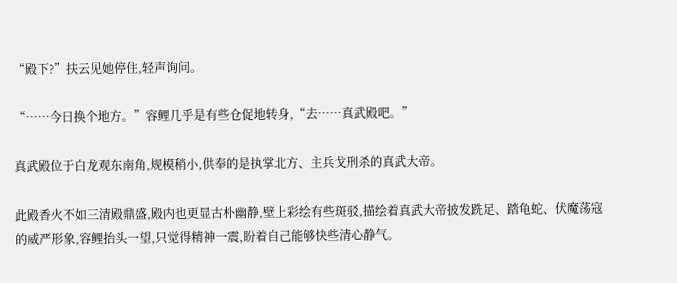“殿下?”扶云见她停住,轻声询问。

“……今日换个地方。”容鲤几乎是有些仓促地转身,“去……真武殿吧。”

真武殿位于白龙观东南角,规模稍小,供奉的是执掌北方、主兵戈刑杀的真武大帝。

此殿香火不如三清殿鼎盛,殿内也更显古朴幽静,壁上彩绘有些斑驳,描绘着真武大帝披发跣足、踏龟蛇、伏魔荡寇的威严形象,容鲤抬头一望,只觉得精神一震,盼着自己能够快些清心静气。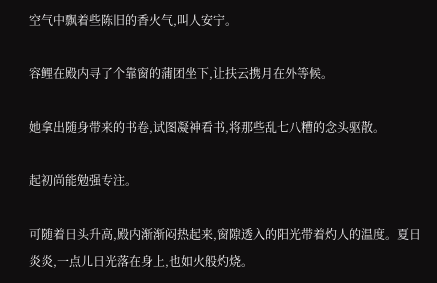空气中飘着些陈旧的香火气,叫人安宁。

容鲤在殿内寻了个靠窗的蒲团坐下,让扶云携月在外等候。

她拿出随身带来的书卷,试图凝神看书,将那些乱七八糟的念头驱散。

起初尚能勉强专注。

可随着日头升高,殿内渐渐闷热起来,窗隙透入的阳光带着灼人的温度。夏日炎炎,一点儿日光落在身上,也如火般灼烧。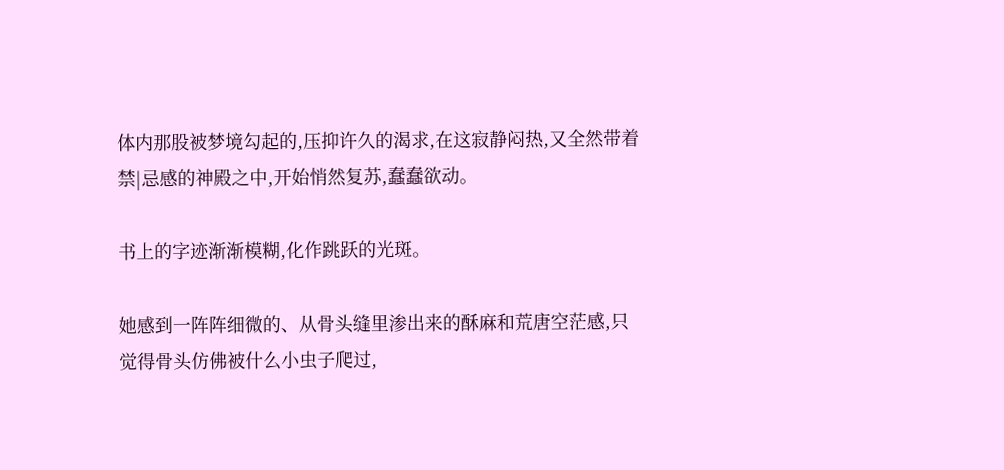体内那股被梦境勾起的,压抑许久的渴求,在这寂静闷热,又全然带着禁|忌感的神殿之中,开始悄然复苏,蠢蠢欲动。

书上的字迹渐渐模糊,化作跳跃的光斑。

她感到一阵阵细微的、从骨头缝里渗出来的酥麻和荒唐空茫感,只觉得骨头仿佛被什么小虫子爬过,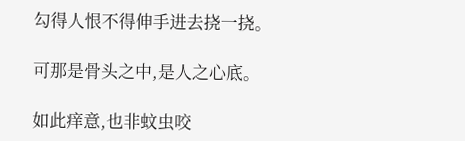勾得人恨不得伸手进去挠一挠。

可那是骨头之中,是人之心底。

如此痒意,也非蚊虫咬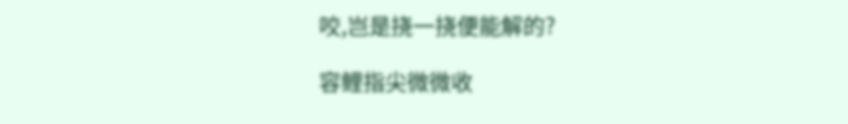咬,岂是挠一挠便能解的?

容鲤指尖微微收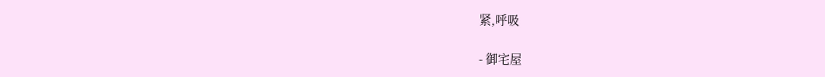紧,呼吸

- 御宅屋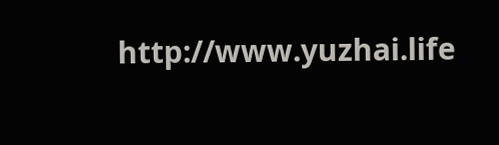http://www.yuzhai.life